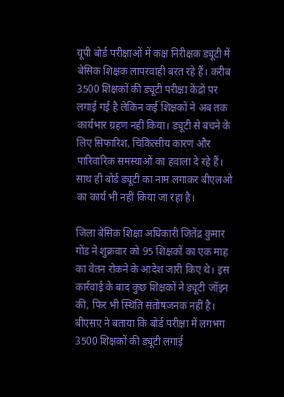यूपी बोर्ड परीक्षाओं में कक्ष निरीक्षक ड्यूटी में बेसिक शिक्षक लापरवाही बरत रहे हैं। करीब 3500 शिक्षकों की ड्यूटी परीक्षा केंद्रों पर लगाई गई है लेकिन कई शिक्षकों ने अब तक कार्यभार ग्रहण नहीं किया। ड्यूटी से बचने के लिए सिफारिश, चिकित्सीय कारण और पारिवारिक समस्याओं का हवाला दे रहे हैं। साथ ही बोर्ड ड्यूटी का नाम लगाकर बीएलओ का कार्य भी नहीं किया जा रहा है।

जिला बेसिक शिक्षा अधिकारी जितेंद्र कुमार गोंड ने शुक्रवार को 95 शिक्षकों का एक माह का वेतन रोकने के आदेश जारी किए थे। इस कार्रवाई के बाद कुछ शिक्षकों ने ड्यूटी जॉइन की, फिर भी स्थिति संतोषजनक नहीं है। बीएसए ने बताया कि बोर्ड परीक्षा में लगभग 3500 शिक्षकों की ड्यूटी लगाई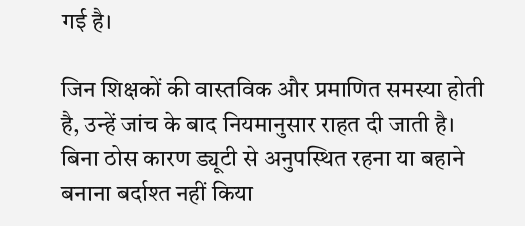गई है।

जिन शिक्षकों की वास्तविक और प्रमाणित समस्या होती है, उन्हें जांच के बाद नियमानुसार राहत दी जाती है। बिना ठोस कारण ड्यूटी से अनुपस्थित रहना या बहाने बनाना बर्दाश्त नहीं किया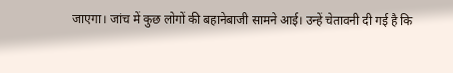जाएगा। जांच में कुछ लोगों की बहानेबाजी सामने आई। उन्हें चेतावनी दी गई है कि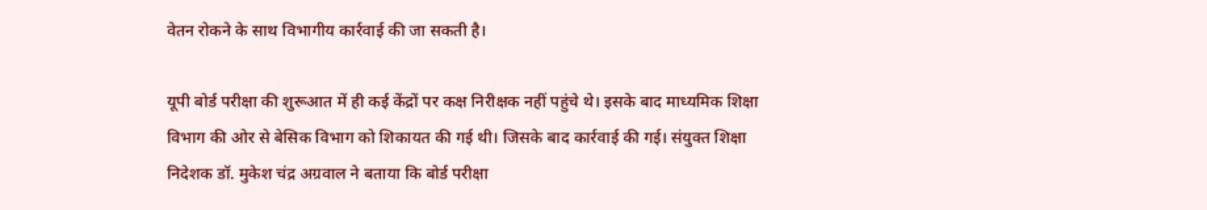वेतन रोकने के साथ विभागीय कार्रवाई की जा सकती है।

यूपी बोर्ड परीक्षा की शुरूआत में ही कई केंद्रों पर कक्ष निरीक्षक नहीं पहुंचे थे। इसके बाद माध्यमिक शिक्षा विभाग की ओर से बेसिक विभाग को शिकायत की गई थी। जिसके बाद कार्रवाई की गई। संयुक्त शिक्षा निदेशक डॉ. मुकेश चंद्र अग्रवाल ने बताया कि बोर्ड परीक्षा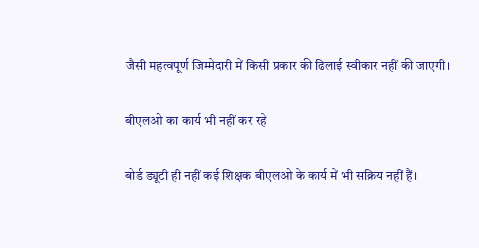जैसी महत्वपूर्ण जिम्मेदारी में किसी प्रकार की ढिलाई स्वीकार नहीं की जाएगी।

बीएलओ का कार्य भी नहीं कर रहे

बोर्ड ड्यूटी ही नहीं कई शिक्षक बीएलओ के कार्य में भी सक्रिय नहीं हैं।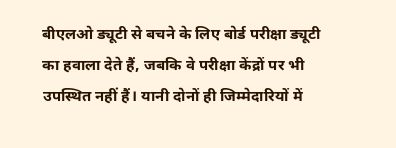बीएलओ ड्यूटी से बचने के लिए बोर्ड परीक्षा ड्यूटी का हवाला देते हैं, जबकि वे परीक्षा केंद्रों पर भी उपस्थित नहीं हैं। यानी दोनों ही जिम्मेदारियों में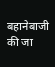बहानेबाजी की जा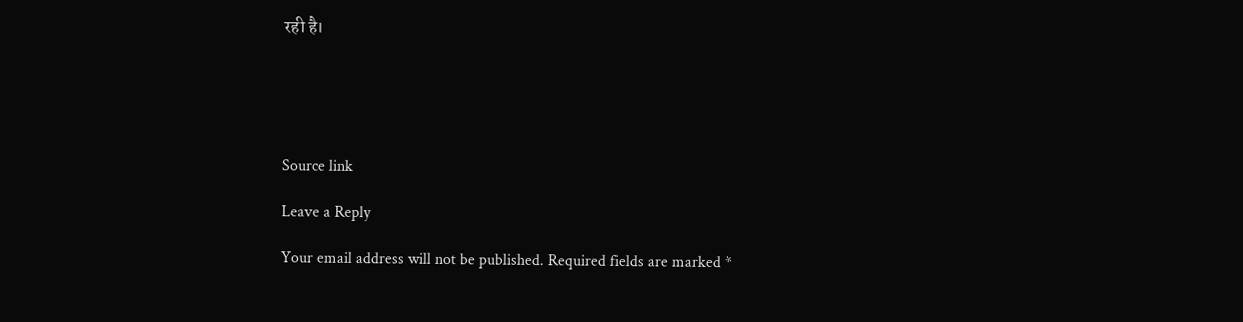रही है।





Source link

Leave a Reply

Your email address will not be published. Required fields are marked *